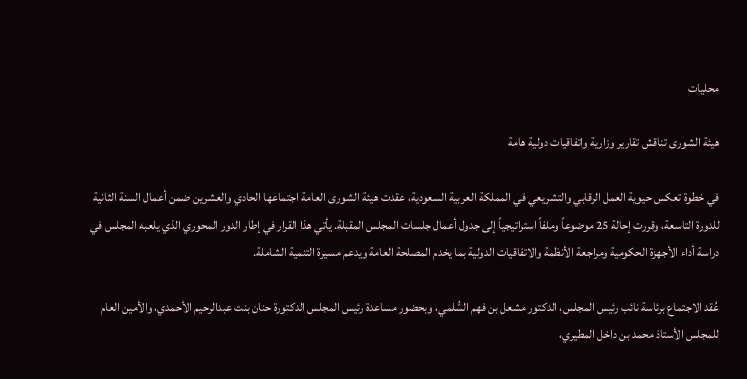محليات

هيئة الشورى تناقش تقارير وزارية واتفاقيات دولية هامة

في خطوة تعكس حيوية العمل الرقابي والتشريعي في المملكة العربية السعودية، عقدت هيئة الشورى العامة اجتماعها الحادي والعشرين ضمن أعمال السنة الثانية للدورة التاسعة، وقررت إحالة 25 موضوعاً وملفاً استراتيجياً إلى جدول أعمال جلسات المجلس المقبلة. يأتي هذا القرار في إطار الدور المحوري الذي يلعبه المجلس في دراسة أداء الأجهزة الحكومية ومراجعة الأنظمة والاتفاقيات الدولية بما يخدم المصلحة العامة ويدعم مسيرة التنمية الشاملة.

عُقد الاجتماع برئاسة نائب رئيس المجلس، الدكتور مشعل بن فهم السُّلمي، وبحضور مساعدة رئيس المجلس الدكتورة حنان بنت عبدالرحيم الأحمدي، والأمين العام للمجلس الأستاذ محمد بن داخل المطيري،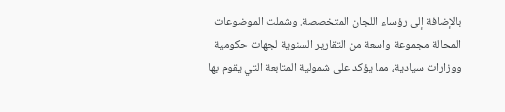بالإضافة إلى رؤساء اللجان المتخصصة. وشملت الموضوعات المحالة مجموعة واسعة من التقارير السنوية لجهات حكومية ووزارات سيادية، مما يؤكد على شمولية المتابعة التي يقوم بها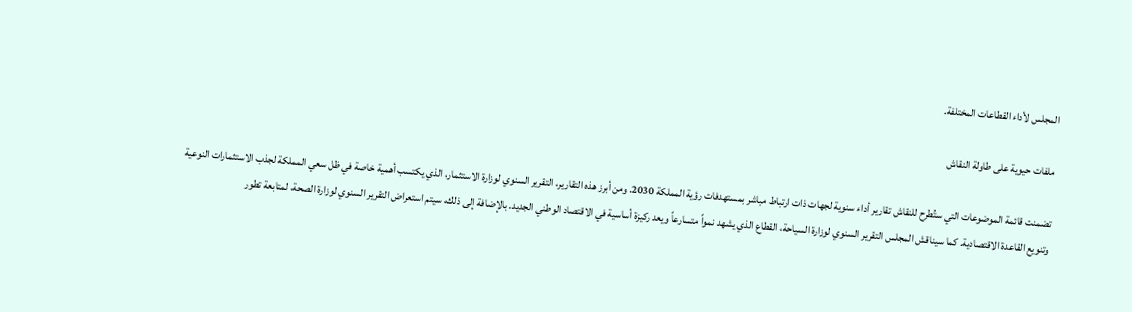المجلس لأداء القطاعات المختلفة.

ملفات حيوية على طاولة النقاش

تضمنت قائمة الموضوعات التي ستُطرح للنقاش تقارير أداء سنوية لجهات ذات ارتباط مباشر بمستهدفات رؤية المملكة 2030. ومن أبرز هذه التقارير، التقرير السنوي لوزارة الاستثمار، الذي يكتسب أهمية خاصة في ظل سعي المملكة لجذب الاستثمارات النوعية وتنويع القاعدة الاقتصادية. كما سيناقش المجلس التقرير السنوي لوزارة السياحة، القطاع الذي يشهد نمواً متسارعاً ويعد ركيزة أساسية في الاقتصاد الوطني الجديد. بالإضافة إلى ذلك، سيتم استعراض التقرير السنوي لوزارة الصحة، لمتابعة تطور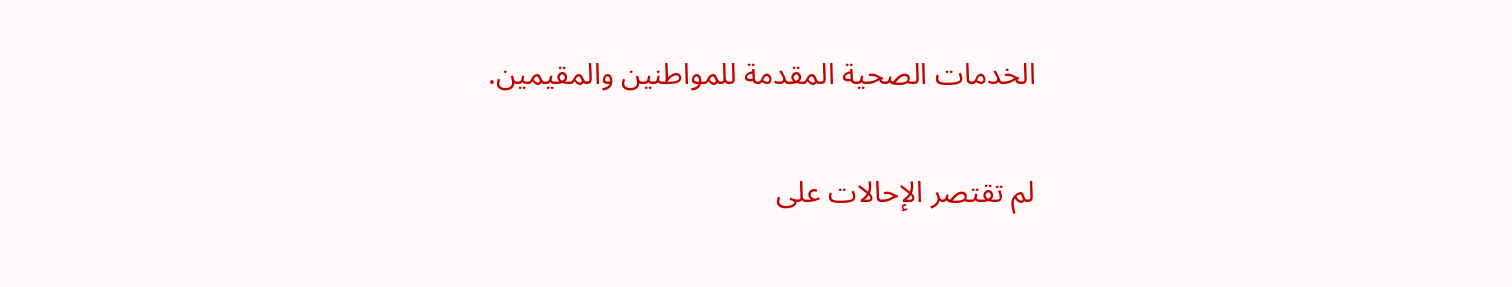الخدمات الصحية المقدمة للمواطنين والمقيمين.

لم تقتصر الإحالات على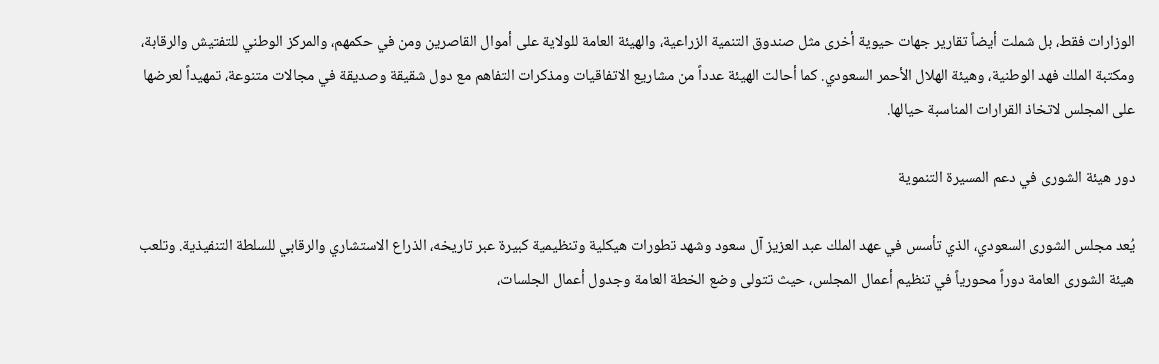الوزارات فقط، بل شملت أيضاً تقارير جهات حيوية أخرى مثل صندوق التنمية الزراعية، والهيئة العامة للولاية على أموال القاصرين ومن في حكمهم، والمركز الوطني للتفتيش والرقابة، ومكتبة الملك فهد الوطنية، وهيئة الهلال الأحمر السعودي. كما أحالت الهيئة عدداً من مشاريع الاتفاقيات ومذكرات التفاهم مع دول شقيقة وصديقة في مجالات متنوعة، تمهيداً لعرضها على المجلس لاتخاذ القرارات المناسبة حيالها.

دور هيئة الشورى في دعم المسيرة التنموية

يُعد مجلس الشورى السعودي، الذي تأسس في عهد الملك عبد العزيز آل سعود وشهد تطورات هيكلية وتنظيمية كبيرة عبر تاريخه، الذراع الاستشاري والرقابي للسلطة التنفيذية. وتلعب هيئة الشورى العامة دوراً محورياً في تنظيم أعمال المجلس، حيث تتولى وضع الخطة العامة وجدول أعمال الجلسات،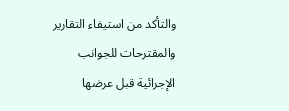والتأكد من استيفاء التقارير والمقترحات للجوانب الإجرائية قبل عرضها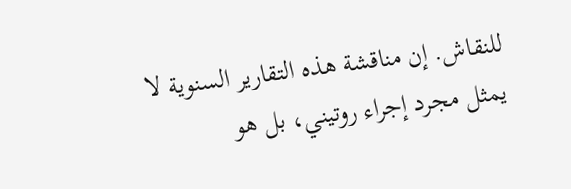للنقاش. إن مناقشة هذه التقارير السنوية لا يمثل مجرد إجراء روتيني، بل هو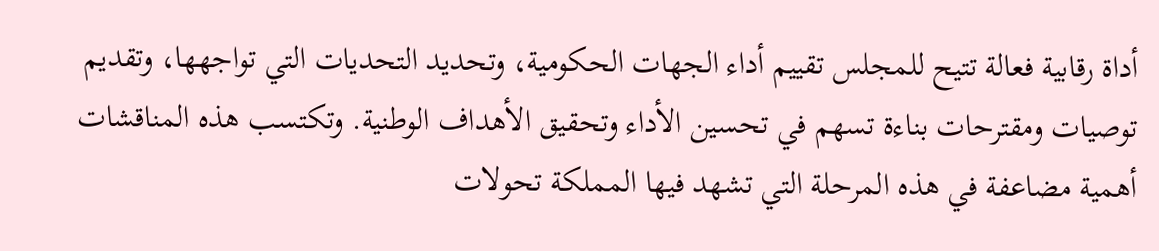أداة رقابية فعالة تتيح للمجلس تقييم أداء الجهات الحكومية، وتحديد التحديات التي تواجهها، وتقديم توصيات ومقترحات بناءة تسهم في تحسين الأداء وتحقيق الأهداف الوطنية. وتكتسب هذه المناقشات أهمية مضاعفة في هذه المرحلة التي تشهد فيها المملكة تحولات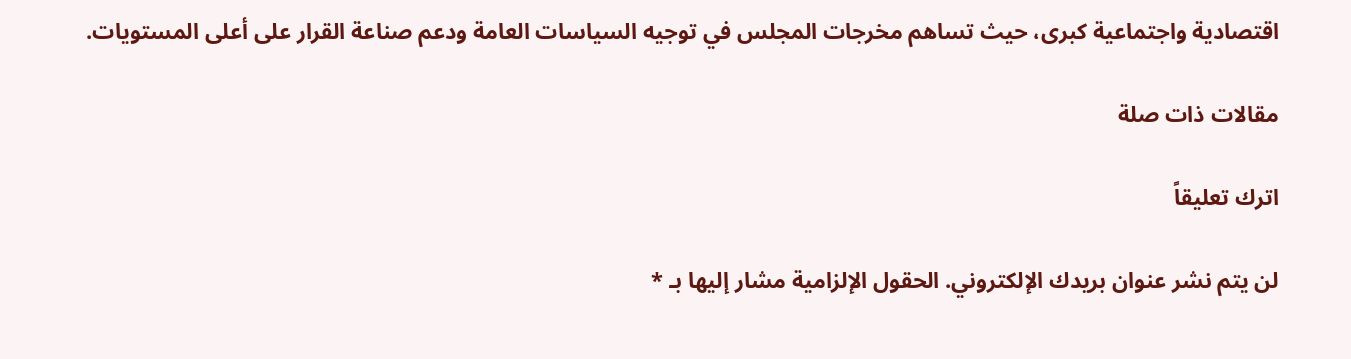اقتصادية واجتماعية كبرى، حيث تساهم مخرجات المجلس في توجيه السياسات العامة ودعم صناعة القرار على أعلى المستويات.

مقالات ذات صلة

اترك تعليقاً

لن يتم نشر عنوان بريدك الإلكتروني. الحقول الإلزامية مشار إليها بـ *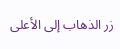زر الذهاب إلى الأعلى